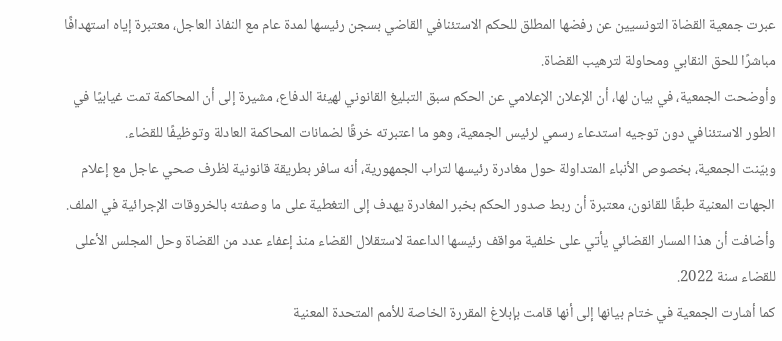عبرت جمعية القضاة التونسيين عن رفضها المطلق للحكم الاستئنافي القاضي بسجن رئيسها لمدة عام مع النفاذ العاجل، معتبرة إياه استهدافًا مباشرًا للحق النقابي ومحاولة لترهيب القضاة.
وأوضحت الجمعية، في بيان لها، أن الإعلان الإعلامي عن الحكم سبق التبليغ القانوني لهيئة الدفاع، مشيرة إلى أن المحاكمة تمت غيابيًا في الطور الاستئنافي دون توجيه استدعاء رسمي لرئيس الجمعية، وهو ما اعتبرته خرقًا لضمانات المحاكمة العادلة وتوظيفًا للقضاء.
وبيّنت الجمعية، بخصوص الأنباء المتداولة حول مغادرة رئيسها لتراب الجمهورية، أنه سافر بطريقة قانونية لظرف صحي عاجل مع إعلام الجهات المعنية طبقًا للقانون، معتبرة أن ربط صدور الحكم بخبر المغادرة يهدف إلى التغطية على ما وصفته بالخروقات الإجرائية في الملف.
وأضافت أن هذا المسار القضائي يأتي على خلفية مواقف رئيسها الداعمة لاستقلال القضاء منذ إعفاء عدد من القضاة وحل المجلس الأعلى للقضاء سنة 2022.
كما أشارت الجمعية في ختام بيانها إلى أنها قامت بإبلاغ المقررة الخاصة للأمم المتحدة المعنية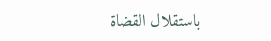باستقلال القضاة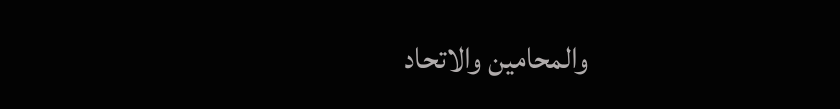والمحامين والاتحاد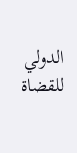الدولي للقضاة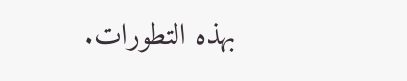بهذه التطورات.